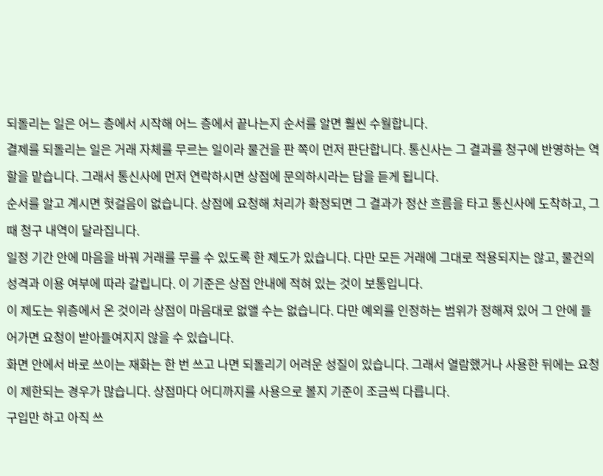되돌리는 일은 어느 층에서 시작해 어느 층에서 끝나는지 순서를 알면 훨씬 수월합니다.
결제를 되돌리는 일은 거래 자체를 무르는 일이라 물건을 판 쪽이 먼저 판단합니다. 통신사는 그 결과를 청구에 반영하는 역할을 맡습니다. 그래서 통신사에 먼저 연락하시면 상점에 문의하시라는 답을 듣게 됩니다.
순서를 알고 계시면 헛걸음이 없습니다. 상점에 요청해 처리가 확정되면 그 결과가 정산 흐름을 타고 통신사에 도착하고, 그때 청구 내역이 달라집니다.
일정 기간 안에 마음을 바꿔 거래를 무를 수 있도록 한 제도가 있습니다. 다만 모든 거래에 그대로 적용되지는 않고, 물건의 성격과 이용 여부에 따라 갈립니다. 이 기준은 상점 안내에 적혀 있는 것이 보통입니다.
이 제도는 위층에서 온 것이라 상점이 마음대로 없앨 수는 없습니다. 다만 예외를 인정하는 범위가 정해져 있어 그 안에 들어가면 요청이 받아들여지지 않을 수 있습니다.
화면 안에서 바로 쓰이는 재화는 한 번 쓰고 나면 되돌리기 어려운 성질이 있습니다. 그래서 열람했거나 사용한 뒤에는 요청이 제한되는 경우가 많습니다. 상점마다 어디까지를 사용으로 볼지 기준이 조금씩 다릅니다.
구입만 하고 아직 쓰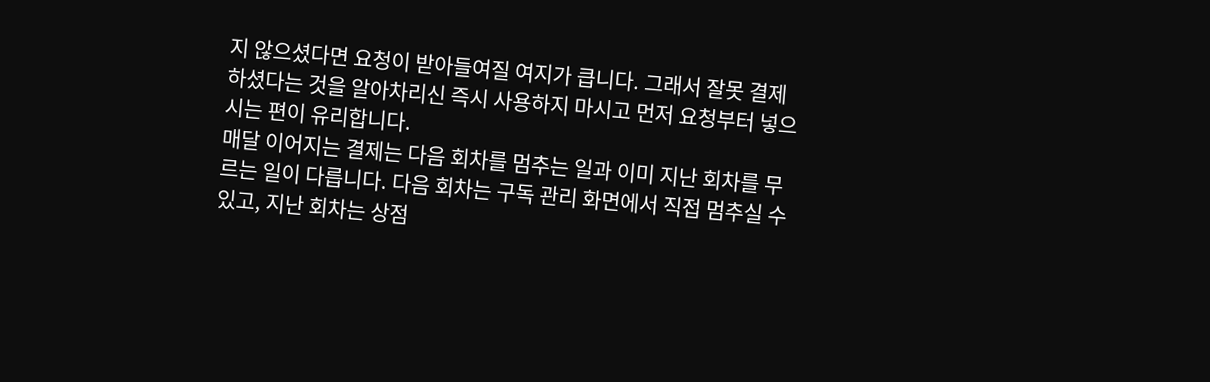지 않으셨다면 요청이 받아들여질 여지가 큽니다. 그래서 잘못 결제하셨다는 것을 알아차리신 즉시 사용하지 마시고 먼저 요청부터 넣으시는 편이 유리합니다.
매달 이어지는 결제는 다음 회차를 멈추는 일과 이미 지난 회차를 무르는 일이 다릅니다. 다음 회차는 구독 관리 화면에서 직접 멈추실 수 있고, 지난 회차는 상점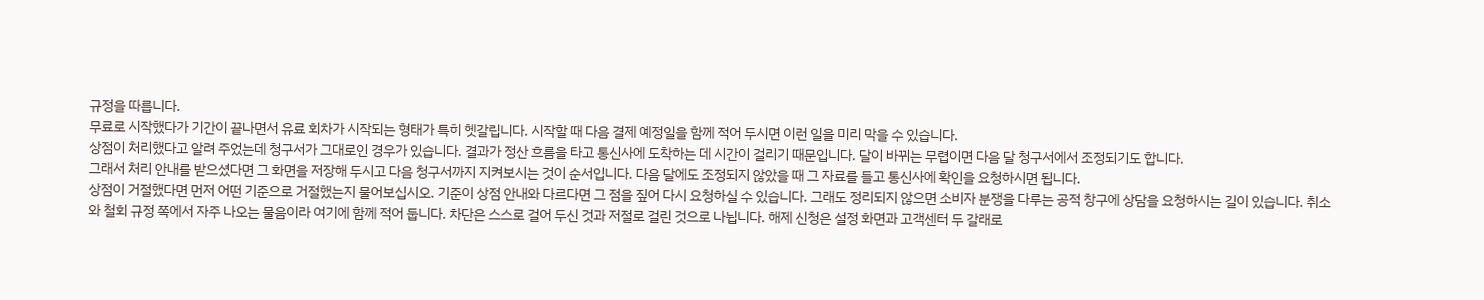규정을 따릅니다.
무료로 시작했다가 기간이 끝나면서 유료 회차가 시작되는 형태가 특히 헷갈립니다. 시작할 때 다음 결제 예정일을 함께 적어 두시면 이런 일을 미리 막을 수 있습니다.
상점이 처리했다고 알려 주었는데 청구서가 그대로인 경우가 있습니다. 결과가 정산 흐름을 타고 통신사에 도착하는 데 시간이 걸리기 때문입니다. 달이 바뀌는 무렵이면 다음 달 청구서에서 조정되기도 합니다.
그래서 처리 안내를 받으셨다면 그 화면을 저장해 두시고 다음 청구서까지 지켜보시는 것이 순서입니다. 다음 달에도 조정되지 않았을 때 그 자료를 들고 통신사에 확인을 요청하시면 됩니다.
상점이 거절했다면 먼저 어떤 기준으로 거절했는지 물어보십시오. 기준이 상점 안내와 다르다면 그 점을 짚어 다시 요청하실 수 있습니다. 그래도 정리되지 않으면 소비자 분쟁을 다루는 공적 창구에 상담을 요청하시는 길이 있습니다. 취소와 철회 규정 쪽에서 자주 나오는 물음이라 여기에 함께 적어 둡니다. 차단은 스스로 걸어 두신 것과 저절로 걸린 것으로 나뉩니다. 해제 신청은 설정 화면과 고객센터 두 갈래로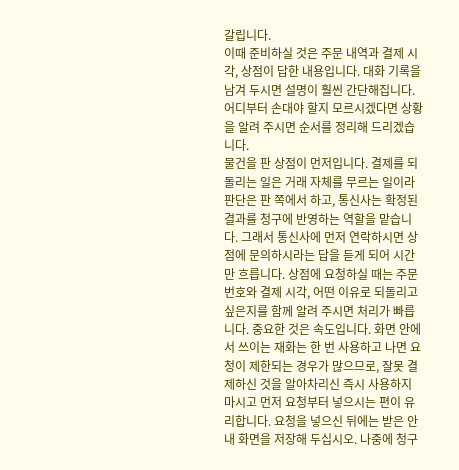갈립니다.
이때 준비하실 것은 주문 내역과 결제 시각, 상점이 답한 내용입니다. 대화 기록을 남겨 두시면 설명이 훨씬 간단해집니다. 어디부터 손대야 할지 모르시겠다면 상황을 알려 주시면 순서를 정리해 드리겠습니다.
물건을 판 상점이 먼저입니다. 결제를 되돌리는 일은 거래 자체를 무르는 일이라 판단은 판 쪽에서 하고, 통신사는 확정된 결과를 청구에 반영하는 역할을 맡습니다. 그래서 통신사에 먼저 연락하시면 상점에 문의하시라는 답을 듣게 되어 시간만 흐릅니다. 상점에 요청하실 때는 주문 번호와 결제 시각, 어떤 이유로 되돌리고 싶은지를 함께 알려 주시면 처리가 빠릅니다. 중요한 것은 속도입니다. 화면 안에서 쓰이는 재화는 한 번 사용하고 나면 요청이 제한되는 경우가 많으므로, 잘못 결제하신 것을 알아차리신 즉시 사용하지 마시고 먼저 요청부터 넣으시는 편이 유리합니다. 요청을 넣으신 뒤에는 받은 안내 화면을 저장해 두십시오. 나중에 청구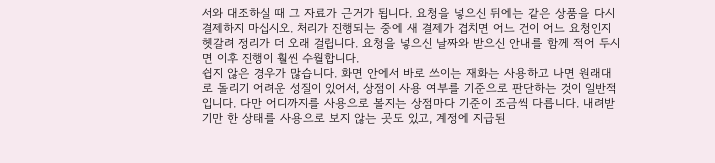서와 대조하실 때 그 자료가 근거가 됩니다. 요청을 넣으신 뒤에는 같은 상품을 다시 결제하지 마십시오. 처리가 진행되는 중에 새 결제가 겹치면 어느 건이 어느 요청인지 헷갈려 정리가 더 오래 걸립니다. 요청을 넣으신 날짜와 받으신 안내를 함께 적어 두시면 이후 진행이 훨씬 수월합니다.
쉽지 않은 경우가 많습니다. 화면 안에서 바로 쓰이는 재화는 사용하고 나면 원래대로 돌리기 어려운 성질이 있어서, 상점이 사용 여부를 기준으로 판단하는 것이 일반적입니다. 다만 어디까지를 사용으로 볼지는 상점마다 기준이 조금씩 다릅니다. 내려받기만 한 상태를 사용으로 보지 않는 곳도 있고, 계정에 지급된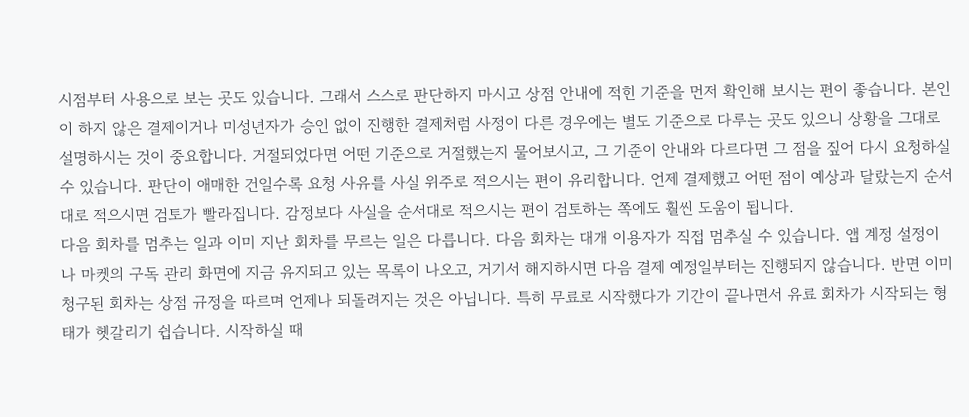시점부터 사용으로 보는 곳도 있습니다. 그래서 스스로 판단하지 마시고 상점 안내에 적힌 기준을 먼저 확인해 보시는 편이 좋습니다. 본인이 하지 않은 결제이거나 미성년자가 승인 없이 진행한 결제처럼 사정이 다른 경우에는 별도 기준으로 다루는 곳도 있으니 상황을 그대로 설명하시는 것이 중요합니다. 거절되었다면 어떤 기준으로 거절했는지 물어보시고, 그 기준이 안내와 다르다면 그 점을 짚어 다시 요청하실 수 있습니다. 판단이 애매한 건일수록 요청 사유를 사실 위주로 적으시는 편이 유리합니다. 언제 결제했고 어떤 점이 예상과 달랐는지 순서대로 적으시면 검토가 빨라집니다. 감정보다 사실을 순서대로 적으시는 편이 검토하는 쪽에도 훨씬 도움이 됩니다.
다음 회차를 멈추는 일과 이미 지난 회차를 무르는 일은 다릅니다. 다음 회차는 대개 이용자가 직접 멈추실 수 있습니다. 앱 계정 설정이나 마켓의 구독 관리 화면에 지금 유지되고 있는 목록이 나오고, 거기서 해지하시면 다음 결제 예정일부터는 진행되지 않습니다. 반면 이미 청구된 회차는 상점 규정을 따르며 언제나 되돌려지는 것은 아닙니다. 특히 무료로 시작했다가 기간이 끝나면서 유료 회차가 시작되는 형태가 헷갈리기 쉽습니다. 시작하실 때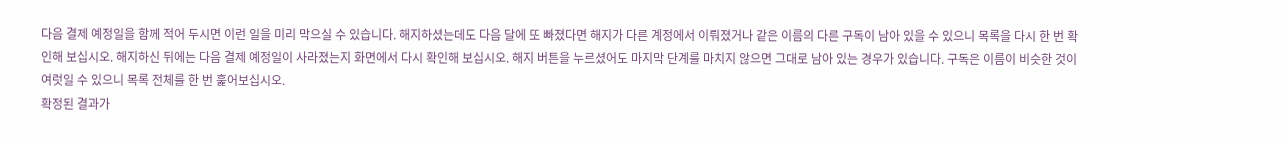다음 결제 예정일을 함께 적어 두시면 이런 일을 미리 막으실 수 있습니다. 해지하셨는데도 다음 달에 또 빠졌다면 해지가 다른 계정에서 이뤄졌거나 같은 이름의 다른 구독이 남아 있을 수 있으니 목록을 다시 한 번 확인해 보십시오. 해지하신 뒤에는 다음 결제 예정일이 사라졌는지 화면에서 다시 확인해 보십시오. 해지 버튼을 누르셨어도 마지막 단계를 마치지 않으면 그대로 남아 있는 경우가 있습니다. 구독은 이름이 비슷한 것이 여럿일 수 있으니 목록 전체를 한 번 훑어보십시오.
확정된 결과가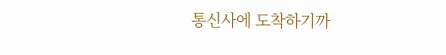통신사에 도착하기까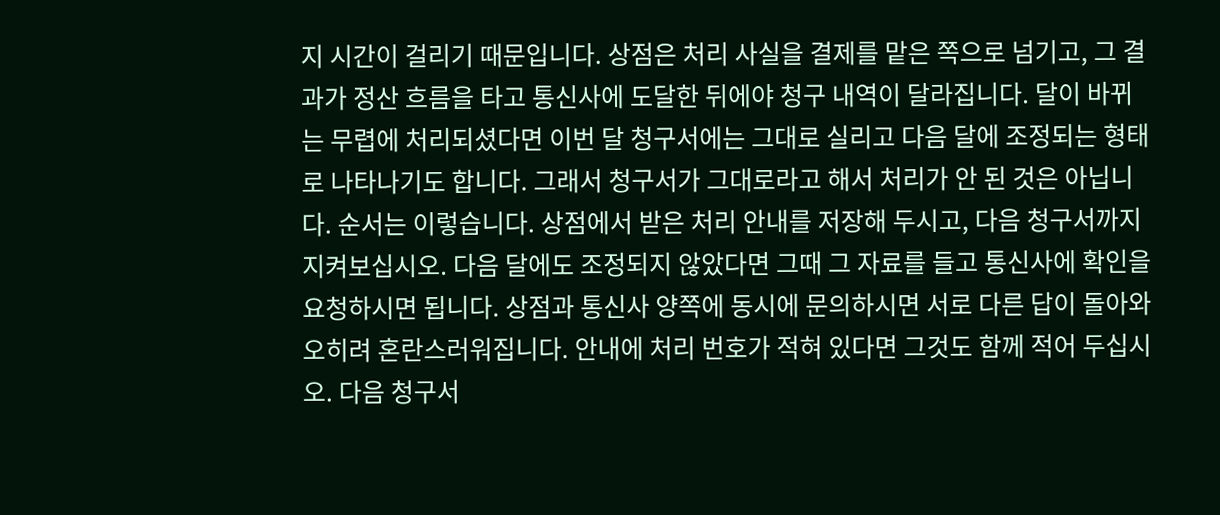지 시간이 걸리기 때문입니다. 상점은 처리 사실을 결제를 맡은 쪽으로 넘기고, 그 결과가 정산 흐름을 타고 통신사에 도달한 뒤에야 청구 내역이 달라집니다. 달이 바뀌는 무렵에 처리되셨다면 이번 달 청구서에는 그대로 실리고 다음 달에 조정되는 형태로 나타나기도 합니다. 그래서 청구서가 그대로라고 해서 처리가 안 된 것은 아닙니다. 순서는 이렇습니다. 상점에서 받은 처리 안내를 저장해 두시고, 다음 청구서까지 지켜보십시오. 다음 달에도 조정되지 않았다면 그때 그 자료를 들고 통신사에 확인을 요청하시면 됩니다. 상점과 통신사 양쪽에 동시에 문의하시면 서로 다른 답이 돌아와 오히려 혼란스러워집니다. 안내에 처리 번호가 적혀 있다면 그것도 함께 적어 두십시오. 다음 청구서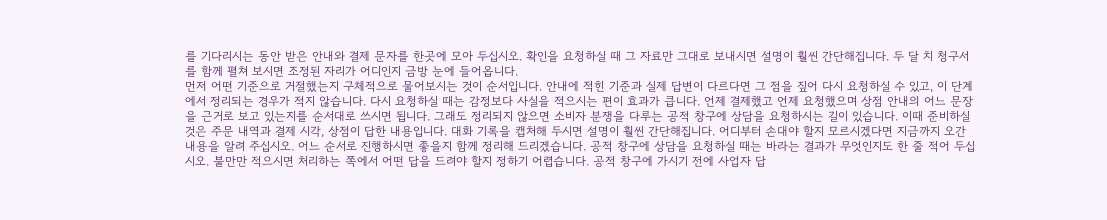를 기다리시는 동안 받은 안내와 결제 문자를 한곳에 모아 두십시오. 확인을 요청하실 때 그 자료만 그대로 보내시면 설명이 훨씬 간단해집니다. 두 달 치 청구서를 함께 펼쳐 보시면 조정된 자리가 어디인지 금방 눈에 들어옵니다.
먼저 어떤 기준으로 거절했는지 구체적으로 물어보시는 것이 순서입니다. 안내에 적힌 기준과 실제 답변이 다르다면 그 점을 짚어 다시 요청하실 수 있고, 이 단계에서 정리되는 경우가 적지 않습니다. 다시 요청하실 때는 감정보다 사실을 적으시는 편이 효과가 큽니다. 언제 결제했고 언제 요청했으며 상점 안내의 어느 문장을 근거로 보고 있는지를 순서대로 쓰시면 됩니다. 그래도 정리되지 않으면 소비자 분쟁을 다루는 공적 창구에 상담을 요청하시는 길이 있습니다. 이때 준비하실 것은 주문 내역과 결제 시각, 상점이 답한 내용입니다. 대화 기록을 캡처해 두시면 설명이 훨씬 간단해집니다. 어디부터 손대야 할지 모르시겠다면 지금까지 오간 내용을 알려 주십시오. 어느 순서로 진행하시면 좋을지 함께 정리해 드리겠습니다. 공적 창구에 상담을 요청하실 때는 바라는 결과가 무엇인지도 한 줄 적어 두십시오. 불만만 적으시면 처리하는 쪽에서 어떤 답을 드려야 할지 정하기 어렵습니다. 공적 창구에 가시기 전에 사업자 답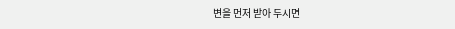변을 먼저 받아 두시면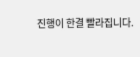진행이 한결 빨라집니다.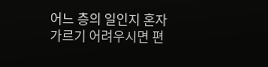어느 층의 일인지 혼자 가르기 어려우시면 편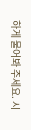하게 물어봐 주세요. 시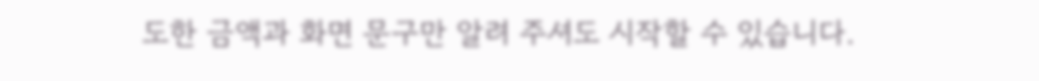도한 금액과 화면 문구만 알려 주셔도 시작할 수 있습니다.